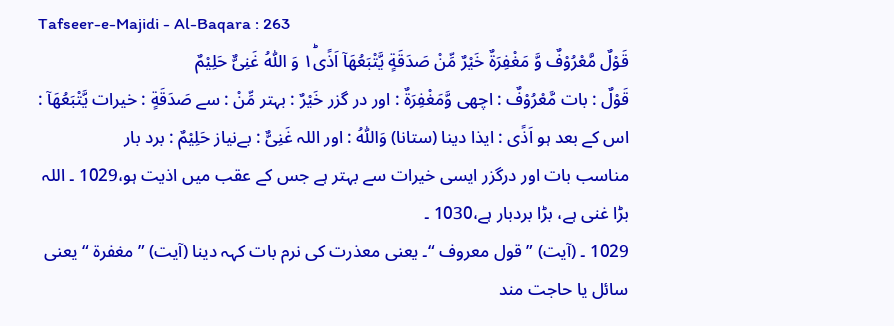Tafseer-e-Majidi - Al-Baqara : 263
قَوْلٌ مَّعْرُوْفٌ وَّ مَغْفِرَةٌ خَیْرٌ مِّنْ صَدَقَةٍ یَّتْبَعُهَاۤ اَذًى١ؕ وَ اللّٰهُ غَنِیٌّ حَلِیْمٌ
قَوْلٌ : بات مَّعْرُوْفٌ : اچھی وَّمَغْفِرَةٌ : اور در گزر خَيْرٌ : بہتر مِّنْ : سے صَدَقَةٍ : خیرات يَّتْبَعُهَآ : اس کے بعد ہو اَذًى : ایذا دینا (ستانا) وَاللّٰهُ : اور اللہ غَنِىٌّ : بےنیاز حَلِيْمٌ : برد بار
مناسب بات اور درگزر ایسی خیرات سے بہتر ہے جس کے عقب میں اذیت ہو،1029 ۔ اللہ بڑا غنی ہے، بڑا بردبار ہے،1030 ۔
1029 ۔ (آیت) ” قول معروف “۔ یعنی معذرت کی نرم بات کہہ دینا (آیت) ” مغفرۃ “ یعنی سائل یا حاجت مند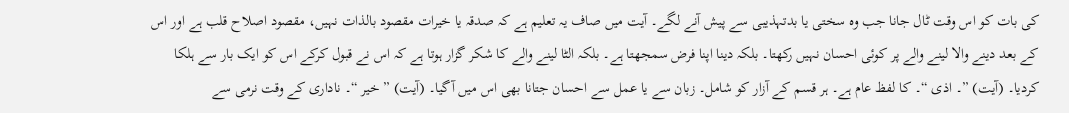کی بات کو اس وقت ٹال جانا جب وہ سختی یا بدتہذیبی سے پیش آنے لگے۔ آیت میں صاف یہ تعلیم ہے کہ صدقہ یا خیرات مقصود بالذات نہیں، مقصود اصلاح قلب ہے اور اس کے بعد دینے والا لینے والے پر کوئی احسان نہیں رکھتا۔ بلکہ دینا اپنا فرض سمجھتا ہے۔ بلکہ الٹا لینے والے کا شکر گزار ہوتا ہے کہ اس نے قبول کرکے اس کو ایک بار سے ہلکا کردیا۔ (آیت) ”۔ اذی “۔ کا لفظ عام ہے۔ ہر قسم کے آزار کو شامل۔ زبان سے یا عمل سے احسان جتانا بھی اس میں آگیا۔ (آیت) ” خیر “۔ ناداری کے وقت نرمی سے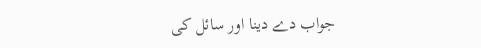جواب دے دینا اور سائل کی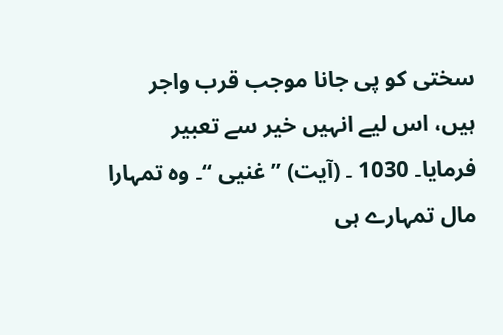سختی کو پی جانا موجب قرب واجر ہیں، اس لیے انہیں خیر سے تعبیر فرمایا۔ 1030 ۔ (آیت) ” غنیی “۔ وہ تمہارا مال تمہارے ہی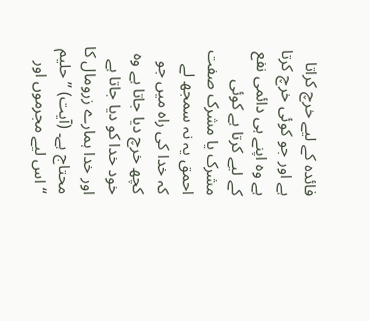فائدہ کے لیے خرچ کراتا ہے اور جو کوئی خرچ کرتا ہے وہ اپنے ہی دائمی نفع کے لیے کرتا ہے کوئی مشرک یا مشرک صفت احمق یہ نہ سمجھ لے کہ خدا کی راہ میں جو کچھ خرچ دیا جاتا ہے وہ خود خدا کو دیا جاتا ہے اور خدا ہمارے زرومال کا محتاج ہے۔ (آیت) ” حلیم “ اس لیے مجرموں اور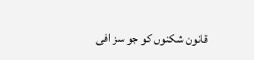قانون شکنوں کو جو سز افی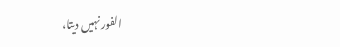الفور نہیں دیتا،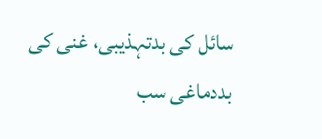سائل کی بدتہذیبی، غنی کی بددماغی سب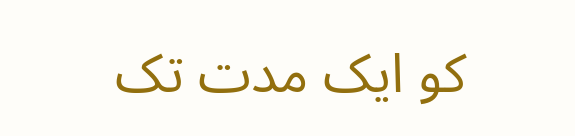کو ایک مدت تک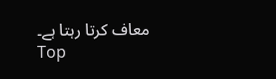معاف کرتا رہتا ہے۔
Top